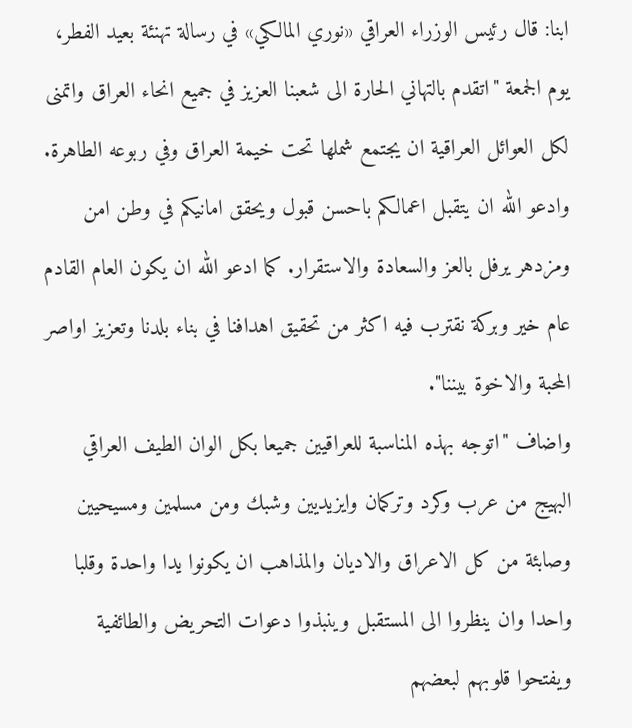ابنا: قال رئيس الوزراء العراقي «نوري المالكي» في رسالة تهنئة بعيد الفطر، يوم الجمعة "اتقدم بالتهاني الحارة الى شعبنا العزيز في جميع انحاء العراق واتمنى لكل العوائل العراقية ان يجتمع شملها تحت خيمة العراق وفي ربوعه الطاهرة. وادعو الله ان يتقبل اعمالكم باحسن قبول ويحقق امانيكم في وطن امن ومزدهر يرفل بالعز والسعادة والاستقرار. كما ادعو الله ان يكون العام القادم عام خير وبركة نقترب فيه اكثر من تحقيق اهدافنا في بناء بلدنا وتعزيز اواصر المحبة والاخوة بيننا".
واضاف "اتوجه بهذه المناسبة للعراقيين جميعا بكل الوان الطيف العراقي البهيج من عرب وكرد وتركمان وايزيديين وشبك ومن مسلمين ومسيحيين وصابئة من كل الاعراق والاديان والمذاهب ان يكونوا يدا واحدة وقلبا واحدا وان ينظروا الى المستقبل وينبذوا دعوات التحريض والطائفية ويفتحوا قلوبهم لبعضهم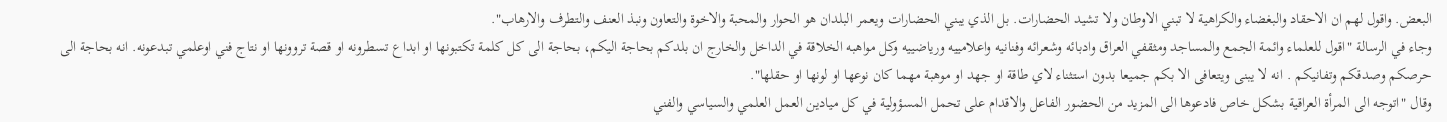البعض. واقول لهم ان الاحقاد والبغضاء والكراهية لا تبني الاوطان ولا تشيد الحضارات. بل الذي يبني الحضارات ويعمر البلدان هو الحوار والمحبة والاخوة والتعاون ونبذ العنف والتطرف والارهاب".
وجاء في الرسالة "اقول للعلماء وائمة الجمع والمساجد ومثقفي العراق وادبائه وشعرائه وفنانيه واعلامييه ورياضييه وكل مواهبه الخلاقة في الداخل والخارج ان بلدكم بحاجة اليكم، بحاجة الى كل كلمة تكتبونها او ابداع تسطرونه او قصة تروونها او نتاج فني اوعلمي تبدعونه. انه بحاجة الى حرصكم وصدقكم وتفانيكم . انه لا يبنى ويتعافى الا بكم جميعا بدون استثناء لاي طاقة او جهد او موهبة مهما كان نوعها او لونها او حقلها".
وقال "اتوجه الى المرأة العراقية بشكل خاص فادعوها الى المزيد من الحضور الفاعل والاقدام على تحمل المسؤولية في كل ميادين العمل العلمي والسياسي والفني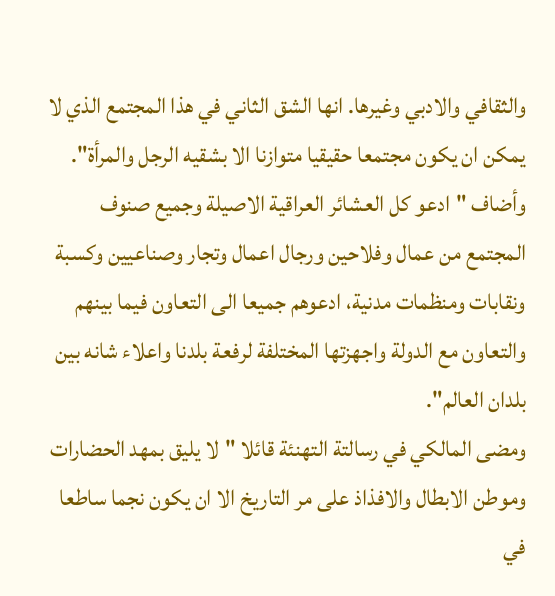والثقافي والادبي وغيرها. انها الشق الثاني في هذا المجتمع الذي لا يمكن ان يكون مجتمعا حقيقيا متوازنا الا بشقيه الرجل والمرأة".
وأضاف "ادعو كل العشائر العراقية الاصيلة وجميع صنوف المجتمع من عمال وفلاحين ورجال اعمال وتجار وصناعيين وكسبة ونقابات ومنظمات مدنية، ادعوهم جميعا الى التعاون فيما بينهم والتعاون مع الدولة واجهزتها المختلفة لرفعة بلدنا واعلاء شانه بين بلدان العالم".
ومضى المالكي في رسالتة التهنئة قائلا "لا يليق بمهد الحضارات وموطن الابطال والافذاذ على مر التاريخ الا ان يكون نجما ساطعا في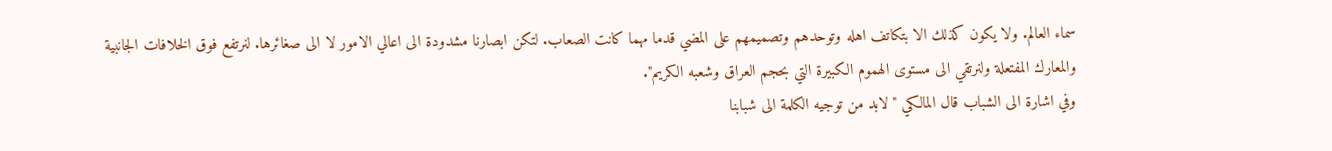سماء العالم. ولا يكون كذلك الا بتكاتف اهله وتوحدهم وتصميمهم على المضي قدما مهما كانت الصعاب. لتكن ابصارنا مشدودة الى اعالي الامور لا الى صغائرها. لنرتفع فوق الخلافات الجانبية والمعارك المفتعلة ولنرتقي الى مستوى الهموم الكبيرة التي بحجم العراق وشعبه الكريم".
وفي اشارة الى الشباب قال المالكي "لابد من توجيه الكلمة الى شبابنا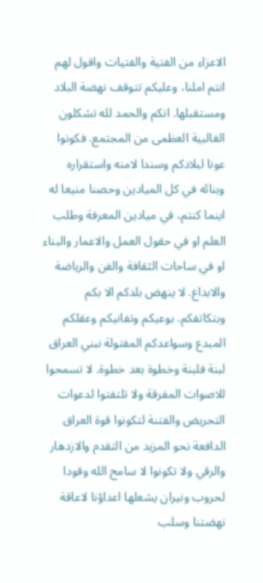الاعزاء من الفتية والفتيات واقول لهم انتم املنا، وعليكم تتوقف نهضة البلاد ومستقبلها. انكم والحمد لله تشكلون الغالبية العظمى من المجتمع. فكونوا عونا لبلادكم وسندا لامنه واستقراره وبنائه في كل الميادين وحصنا منيعا له اينما كنتم، في ميادين المعرفة وطلب العلم او في حقول العمل والاعمار والبناء او في ساحات الثقافة والفن والرياضة والابداع. لا ينهض بلدكم الا بكم وبتكاتفكم. بوعيكم وتفانيكم وعقلكم المبدع وسواعدكم المفتولة نبني العراق لبنة فلبنة وخطوة بعد خطوة. لا تسمحوا للاصوات المفرقة ولا تلتفتوا لدعوات التحريض والفتنة لتكونوا قوة العراق الدافعة نحو المزيد من التقدم والازدهار والرقي ولا تكونوا لا سامح الله وقودا لحروب ونيران يشعلها اعداؤنا لاعاقة نهضتنا وسلب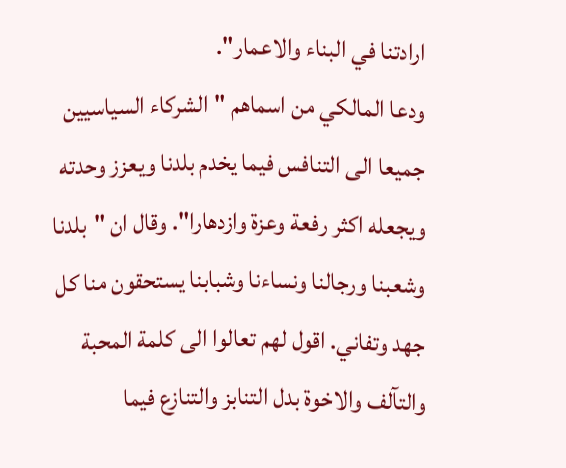ارادتنا في البناء والاعمار".
ودعا المالكي من اسماهم "الشركاء السياسيين جميعا الى التنافس فيما يخدم بلدنا ويعزز وحدته ويجعله اكثر رفعة وعزة وازدهارا". وقال ان "بلدنا وشعبنا ورجالنا ونساءنا وشبابنا يستحقون منا كل جهد وتفاني. اقول لهم تعالوا الى كلمة المحبة والتآلف والاخوة بدل التنابز والتنازع فيما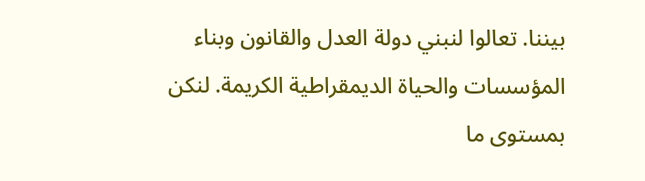بيننا. تعالوا لنبني دولة العدل والقانون وبناء المؤسسات والحياة الديمقراطية الكريمة. لنكن بمستوى ما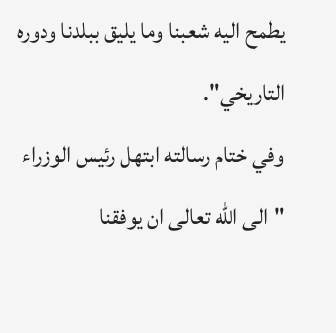يطمح اليه شعبنا وما يليق ببلدنا ودوره التاريخي".
وفي ختام رسالته ابتهل رئيس الوزراء "الى الله تعالى ان يوفقنا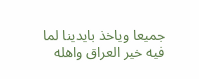جميعا وياخذ بايدينا لما فيه خير العراق واهله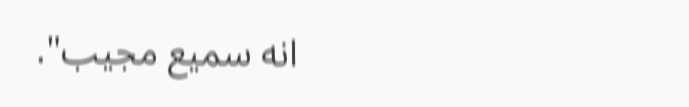انه سميع مجيب".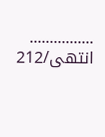................
انتهی/212